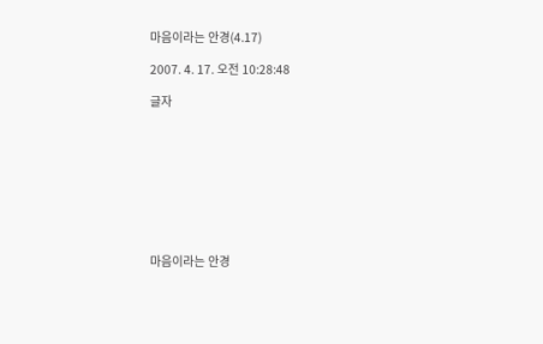마음이라는 안경(4.17)

2007. 4. 17. 오전 10:28:48

글자









마음이라는 안경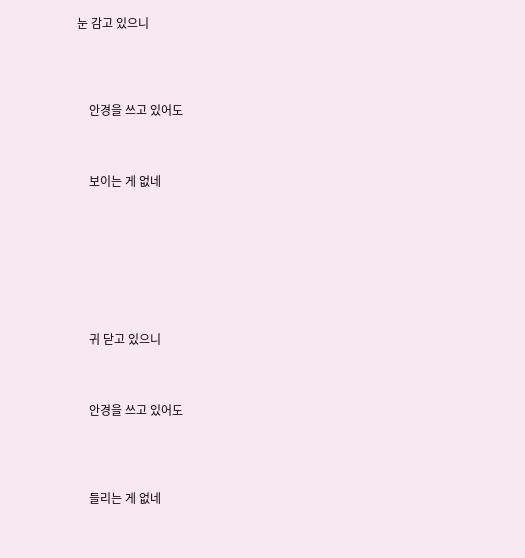눈 감고 있으니




    안경을 쓰고 있어도



    보이는 게 없네








    귀 닫고 있으니



    안경을 쓰고 있어도




    들리는 게 없네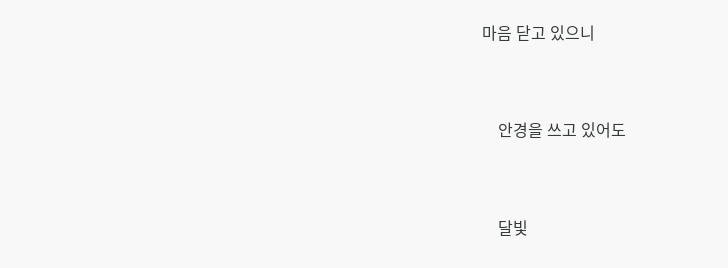마음 닫고 있으니




    안경을 쓰고 있어도




    달빛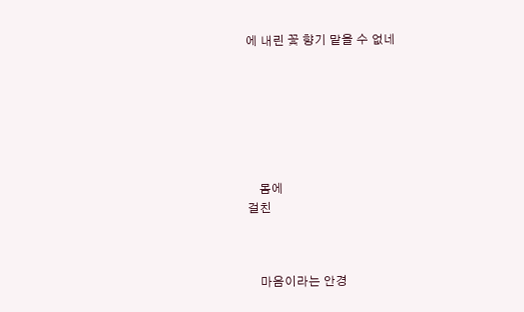에 내린 꽃 향기 맡을 수 없네







    몸에
걸친



    마음이라는 안경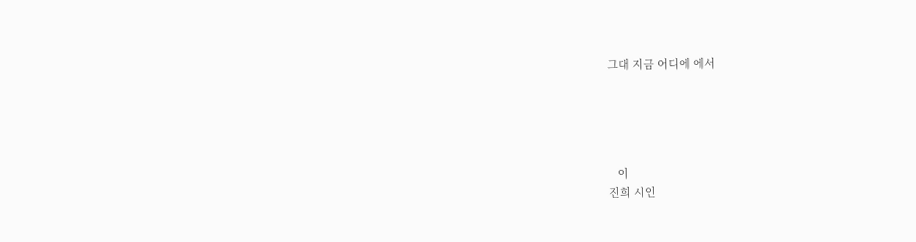그대 지금 어디에 에서





   이
진희 시인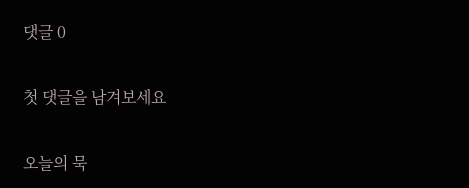댓글 0

첫 댓글을 남겨보세요

오늘의 묵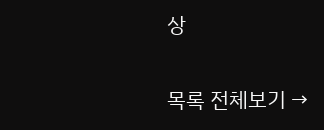상

목록 전체보기 →